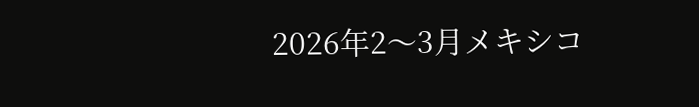2026年2〜3月メキシコ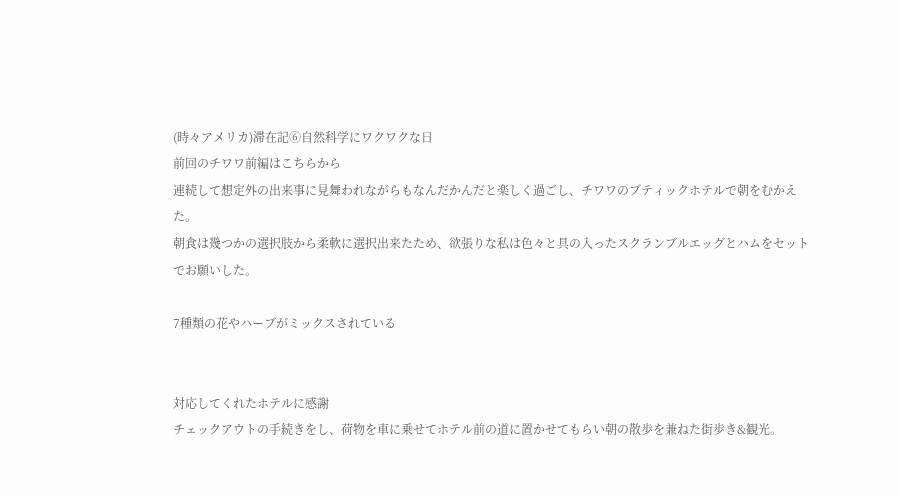(時々アメリカ)滞在記⑥自然科学にワクワクな日
前回のチワワ前編はこちらから
連続して想定外の出来事に見舞われながらもなんだかんだと楽しく過ごし、チワワのブティックホテルで朝をむかえた。
朝食は幾つかの選択肢から柔軟に選択出来たため、欲張りな私は色々と具の入ったスクランブルエッグとハムをセットでお願いした。

7種類の花やハーブがミックスされている


対応してくれたホテルに感謝
チェックアウトの手続きをし、荷物を車に乗せてホテル前の道に置かせてもらい朝の散歩を兼ねた街歩き&観光。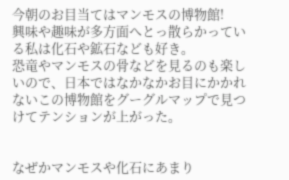今朝のお目当てはマンモスの博物館!
興味や趣味が多方面へとっ散らかっている私は化石や鉱石なども好き。
恐竜やマンモスの骨などを見るのも楽しいので、日本ではなかなかお目にかかれないこの博物館をグーグルマップで見つけてテンションが上がった。


なぜかマンモスや化石にあまり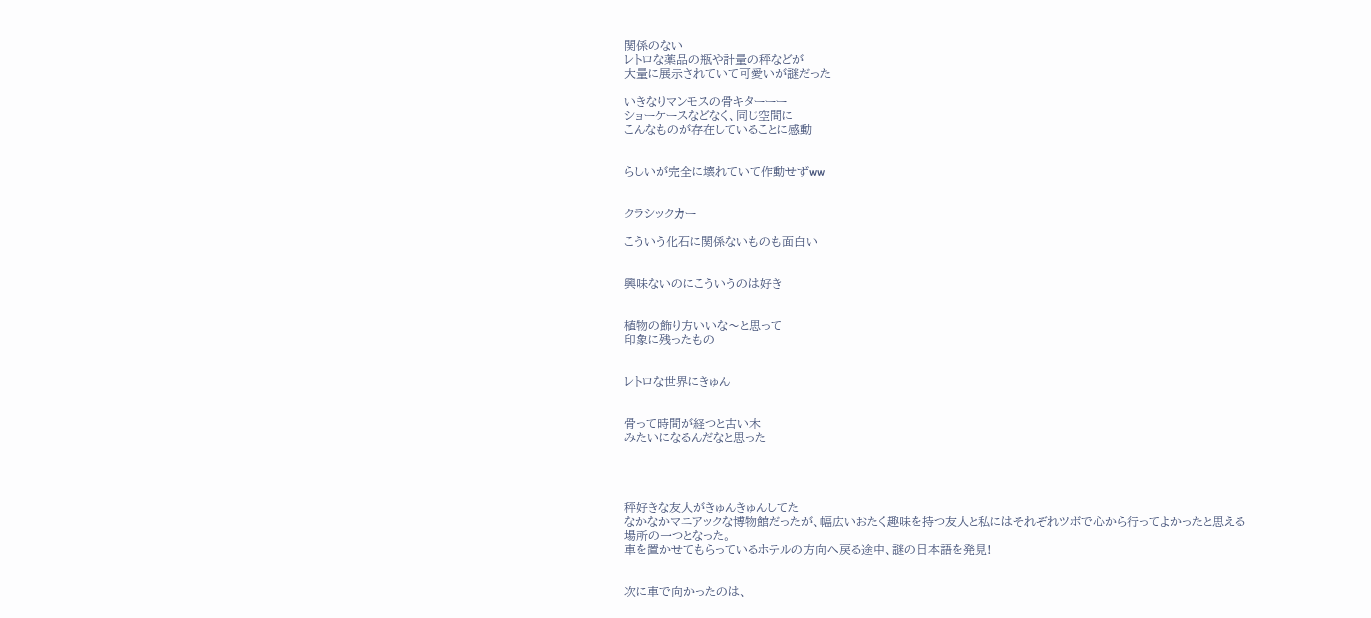関係のない
レトロな薬品の瓶や計量の秤などが
大量に展示されていて可愛いが謎だった

いきなりマンモスの骨キターーー
ショーケースなどなく、同じ空間に
こんなものが存在していることに感動


らしいが完全に壊れていて作動せずww


クラシックカー

こういう化石に関係ないものも面白い


興味ないのにこういうのは好き


植物の飾り方いいな〜と思って
印象に残ったもの


レトロな世界にきゅん


骨って時間が経つと古い木
みたいになるんだなと思った




秤好きな友人がきゅんきゅんしてた
なかなかマニアックな博物館だったが、幅広いおたく趣味を持つ友人と私にはそれぞれツボで心から行ってよかったと思える場所の一つとなった。
車を置かせてもらっているホテルの方向へ戻る途中、謎の日本語を発見!


次に車で向かったのは、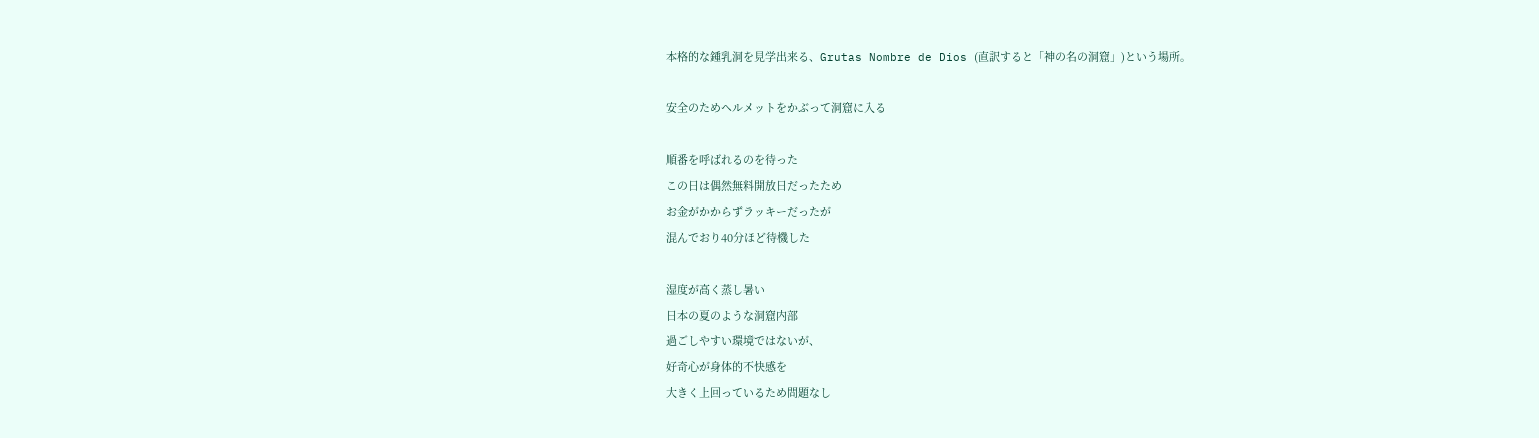本格的な鍾乳洞を見学出来る、Grutas Nombre de Dios (直訳すると「神の名の洞窟」)という場所。

安全のためヘルメットをかぶって洞窟に入る

順番を呼ばれるのを待った
この日は偶然無料開放日だったため
お金がかからずラッキーだったが
混んでおり40分ほど待機した

湿度が高く蒸し暑い
日本の夏のような洞窟内部
過ごしやすい環境ではないが、
好奇心が身体的不快感を
大きく上回っているため問題なし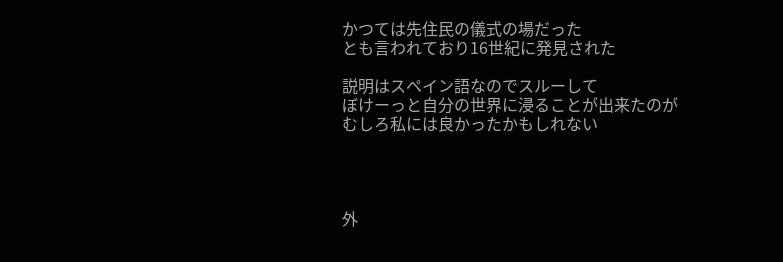かつては先住民の儀式の場だった
とも言われており16世紀に発見された

説明はスペイン語なのでスルーして
ぼけーっと自分の世界に浸ることが出来たのが
むしろ私には良かったかもしれない




外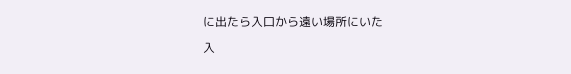に出たら入口から遠い場所にいた

入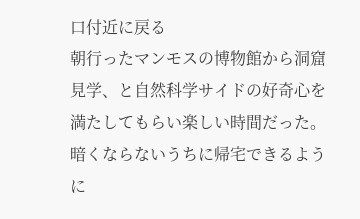口付近に戻る
朝行ったマンモスの博物館から洞窟見学、と自然科学サイドの好奇心を満たしてもらい楽しい時間だった。
暗くならないうちに帰宅できるように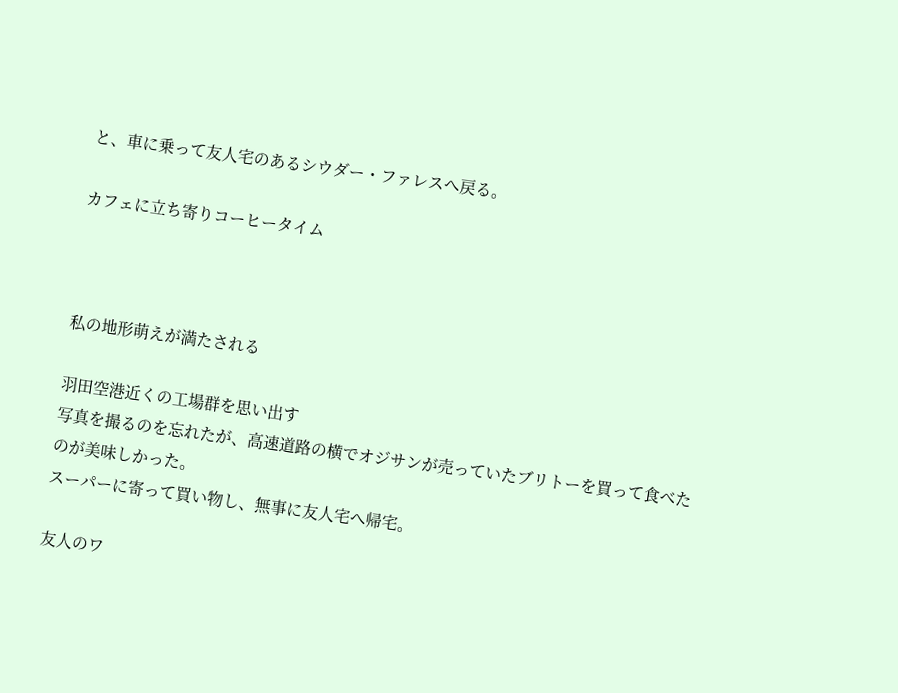と、車に乗って友人宅のあるシウダー・ファレスへ戻る。

カフェに立ち寄りコーヒータイム



私の地形萌えが満たされる

羽田空港近くの工場群を思い出す
写真を撮るのを忘れたが、高速道路の横でオジサンが売っていたブリトーを買って食べたのが美味しかった。
スーパーに寄って買い物し、無事に友人宅へ帰宅。

友人のワ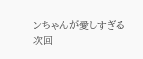ンちゃんが愛しすぎる
次回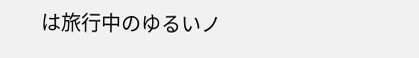は旅行中のゆるいノ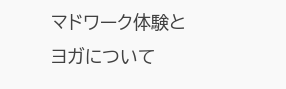マドワーク体験とヨガについて